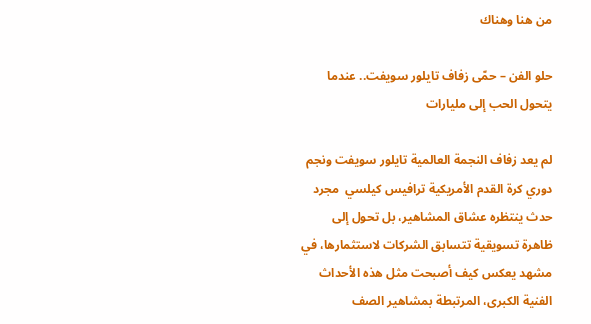من هنا وهناك

حلو الفن – حمّى زفاف تايلور سويفت.. عندما يتحول الحب إلى مليارات

لم يعد زفاف النجمة العالمية تايلور سويفت ونجم دوري كرة القدم الأمريكية ترافيس كيلسي  مجرد حدث ينتظره عشاق المشاهير، بل تحول إلى ظاهرة تسويقية تتسابق الشركات لاستثمارها، في مشهد يعكس كيف أصبحت مثل هذه الأحداث الفنية الكبرى، المرتبطة بمشاهير الصف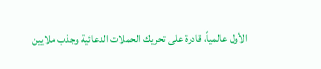الأول عالمياً، قادرة على تحريك الحملات الدعائية وجذب ملايين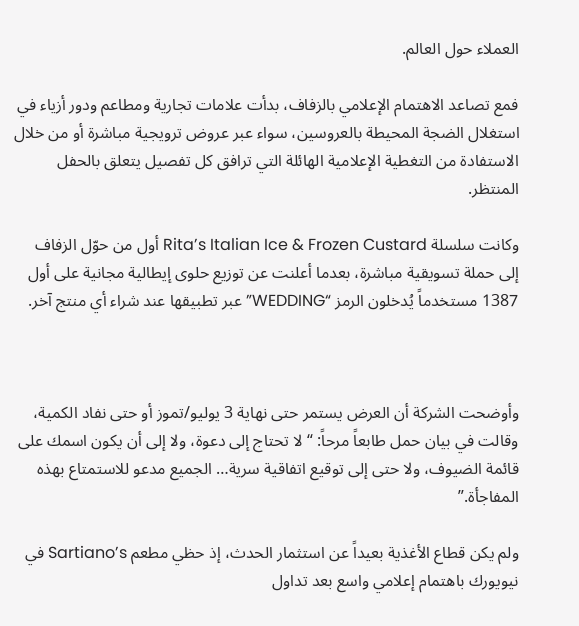العملاء حول العالم.

فمع تصاعد الاهتمام الإعلامي بالزفاف، بدأت علامات تجارية ومطاعم ودور أزياء في استغلال الضجة المحيطة بالعروسين، سواء عبر عروض ترويجية مباشرة أو من خلال الاستفادة من التغطية الإعلامية الهائلة التي ترافق كل تفصيل يتعلق بالحفل المنتظر.

وكانت سلسلة Rita’s Italian Ice & Frozen Custard أول من حوّل الزفاف إلى حملة تسويقية مباشرة، بعدما أعلنت عن توزيع حلوى إيطالية مجانية على أول 1387 مستخدماً يُدخلون الرمز “WEDDING” عبر تطبيقها عند شراء أي منتج آخر.



وأوضحت الشركة أن العرض يستمر حتى نهاية 3 يوليو/تموز أو حتى نفاد الكمية، وقالت في بيان حمل طابعاً مرحاً: “لا تحتاج إلى دعوة، ولا إلى أن يكون اسمك على قائمة الضيوف، ولا حتى إلى توقيع اتفاقية سرية… الجميع مدعو للاستمتاع بهذه المفاجأة.”

ولم يكن قطاع الأغذية بعيداً عن استثمار الحدث، إذ حظي مطعم Sartiano’s في نيويورك باهتمام إعلامي واسع بعد تداول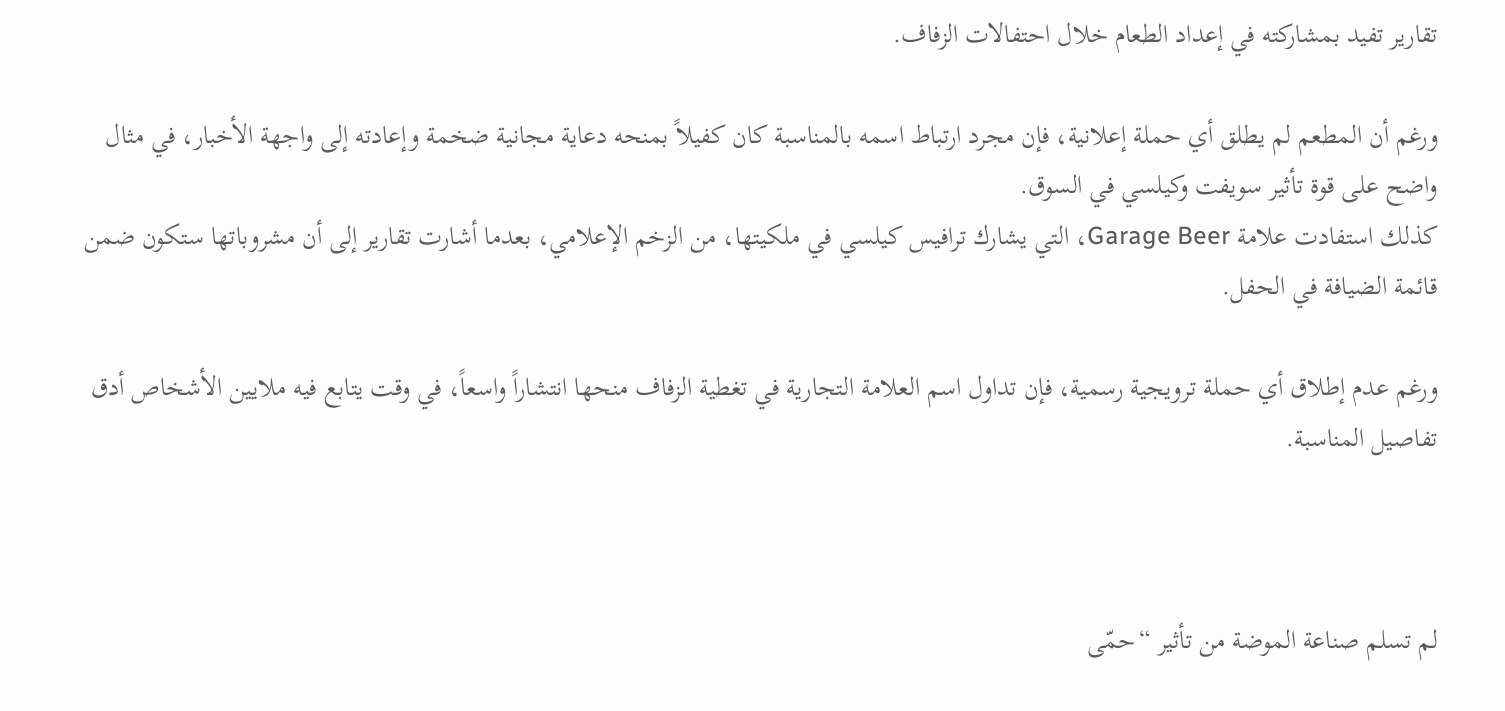تقارير تفيد بمشاركته في إعداد الطعام خلال احتفالات الزفاف.

ورغم أن المطعم لم يطلق أي حملة إعلانية، فإن مجرد ارتباط اسمه بالمناسبة كان كفيلاً بمنحه دعاية مجانية ضخمة وإعادته إلى واجهة الأخبار، في مثال واضح على قوة تأثير سويفت وكيلسي في السوق.
كذلك استفادت علامة Garage Beer، التي يشارك ترافيس كيلسي في ملكيتها، من الزخم الإعلامي، بعدما أشارت تقارير إلى أن مشروباتها ستكون ضمن قائمة الضيافة في الحفل.

ورغم عدم إطلاق أي حملة ترويجية رسمية، فإن تداول اسم العلامة التجارية في تغطية الزفاف منحها انتشاراً واسعاً، في وقت يتابع فيه ملايين الأشخاص أدق تفاصيل المناسبة.



لم تسلم صناعة الموضة من تأثير “حمّى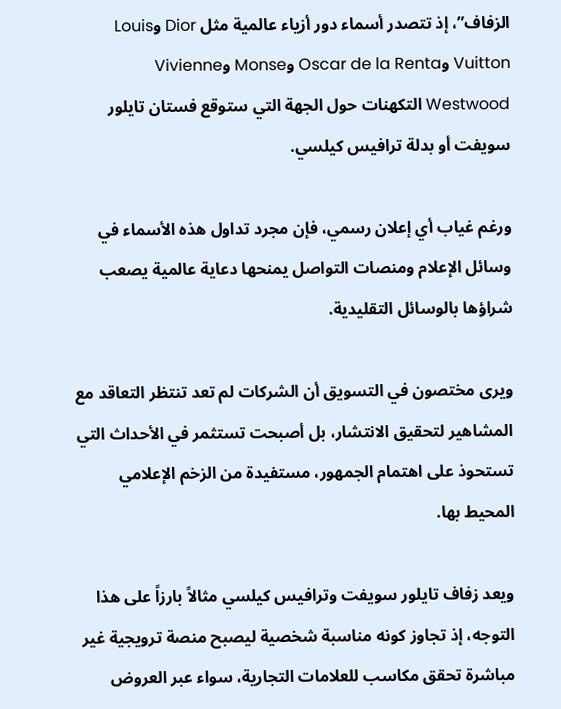الزفاف”، إذ تتصدر أسماء دور أزياء عالمية مثل Dior وLouis Vuitton وOscar de la Renta وMonse وVivienne Westwood التكهنات حول الجهة التي ستوقع فستان تايلور سويفت أو بدلة ترافيس كيلسي.

ورغم غياب أي إعلان رسمي، فإن مجرد تداول هذه الأسماء في وسائل الإعلام ومنصات التواصل يمنحها دعاية عالمية يصعب شراؤها بالوسائل التقليدية.

ويرى مختصون في التسويق أن الشركات لم تعد تنتظر التعاقد مع المشاهير لتحقيق الانتشار، بل أصبحت تستثمر في الأحداث التي تستحوذ على اهتمام الجمهور، مستفيدة من الزخم الإعلامي المحيط بها.

ويعد زفاف تايلور سويفت وترافيس كيلسي مثالاً بارزاً على هذا التوجه، إذ تجاوز كونه مناسبة شخصية ليصبح منصة ترويجية غير مباشرة تحقق مكاسب للعلامات التجارية، سواء عبر العروض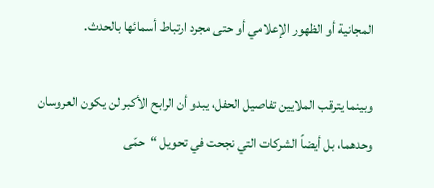المجانية أو الظهور الإعلامي أو حتى مجرد ارتباط أسمائها بالحدث.

وبينما يترقب الملايين تفاصيل الحفل، يبدو أن الرابح الأكبر لن يكون العروسان وحدهما، بل أيضاً الشركات التي نجحت في تحويل “حمّى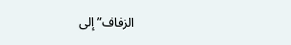الزفاف” إلى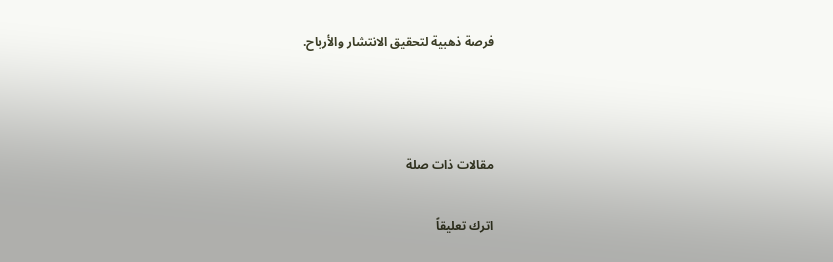فرصة ذهبية لتحقيق الانتشار والأرباح.



مقالات ذات صلة

اترك تعليقاً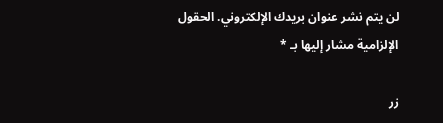لن يتم نشر عنوان بريدك الإلكتروني. الحقول الإلزامية مشار إليها بـ *

زر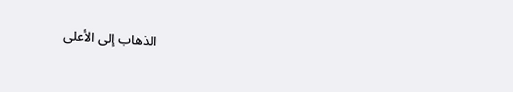الذهاب إلى الأعلى